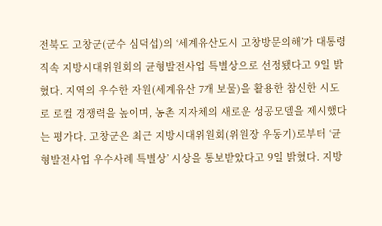전북도 고창군(군수 심덕섭)의 ‘세계유산도시 고창방문의해’가 대통령직속 지방시대위원회의 균형발전사업 특별상으로 선정됐다고 9일 밝혔다. 지역의 우수한 자원(세계유산 7개 보물)을 활용한 참신한 시도로 로컬 경쟁력을 높이며, 농촌 지자체의 새로운 성공모델을 제시했다는 평가다. 고창군은 최근 지방시대위원회(위원장 우동기)로부터 ‘균형발전사업 우수사례 특별상’ 시상을 통보받았다고 9일 밝혔다. 지방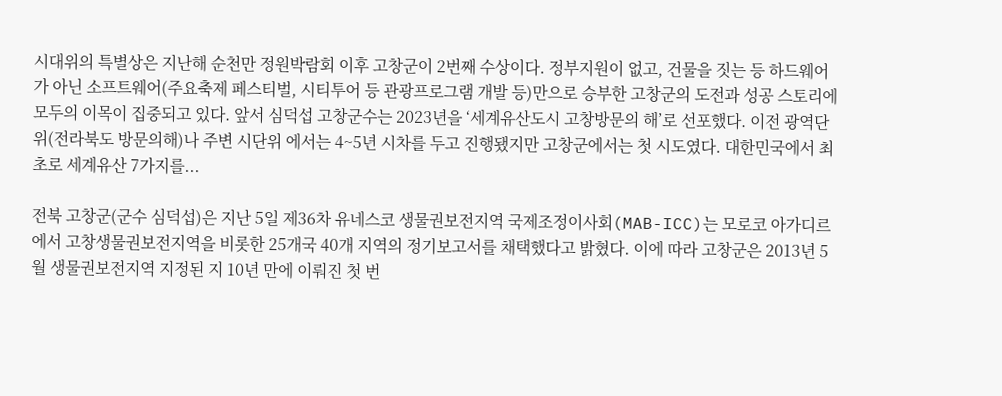시대위의 특별상은 지난해 순천만 정원박람회 이후 고창군이 2번째 수상이다. 정부지원이 없고, 건물을 짓는 등 하드웨어가 아닌 소프트웨어(주요축제 페스티벌, 시티투어 등 관광프로그램 개발 등)만으로 승부한 고창군의 도전과 성공 스토리에 모두의 이목이 집중되고 있다. 앞서 심덕섭 고창군수는 2023년을 ‘세계유산도시 고창방문의 해’로 선포했다. 이전 광역단위(전라북도 방문의해)나 주변 시단위 에서는 4~5년 시차를 두고 진행됐지만 고창군에서는 첫 시도였다. 대한민국에서 최초로 세계유산 7가지를...

전북 고창군(군수 심덕섭)은 지난 5일 제36차 유네스코 생물권보전지역 국제조정이사회(MAB-ICC)는 모로코 아가디르에서 고창생물권보전지역을 비롯한 25개국 40개 지역의 정기보고서를 채택했다고 밝혔다. 이에 따라 고창군은 2013년 5월 생물권보전지역 지정된 지 10년 만에 이뤄진 첫 번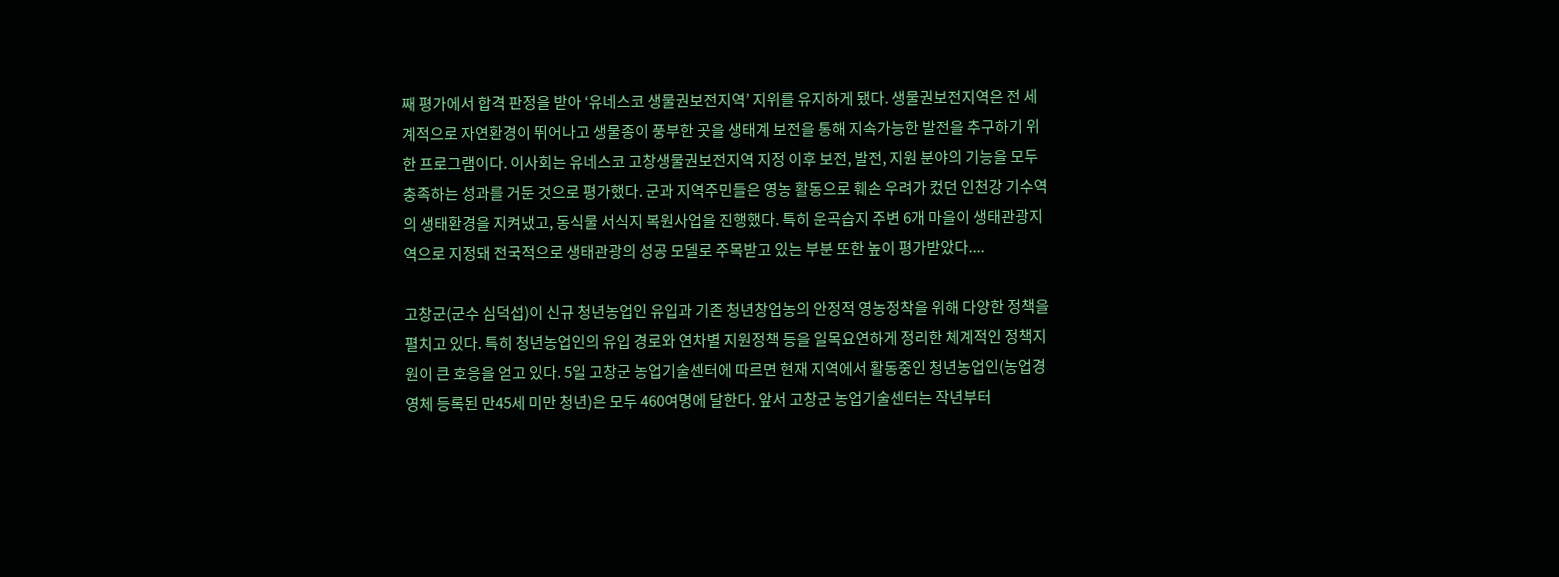째 평가에서 합격 판정을 받아 ‘유네스코 생물권보전지역’ 지위를 유지하게 됐다. 생물권보전지역은 전 세계적으로 자연환경이 뛰어나고 생물종이 풍부한 곳을 생태계 보전을 통해 지속가능한 발전을 추구하기 위한 프로그램이다. 이사회는 유네스코 고창생물권보전지역 지정 이후 보전, 발전, 지원 분야의 기능을 모두 충족하는 성과를 거둔 것으로 평가했다. 군과 지역주민들은 영농 활동으로 훼손 우려가 컸던 인천강 기수역의 생태환경을 지켜냈고, 동식물 서식지 복원사업을 진행했다. 특히 운곡습지 주변 6개 마을이 생태관광지역으로 지정돼 전국적으로 생태관광의 성공 모델로 주목받고 있는 부분 또한 높이 평가받았다....

고창군(군수 심덕섭)이 신규 청년농업인 유입과 기존 청년창업농의 안정적 영농정착을 위해 다양한 정책을 펼치고 있다. 특히 청년농업인의 유입 경로와 연차별 지원정책 등을 일목요연하게 정리한 체계적인 정책지원이 큰 호응을 얻고 있다. 5일 고창군 농업기술센터에 따르면 현재 지역에서 활동중인 청년농업인(농업경영체 등록된 만45세 미만 청년)은 모두 460여명에 달한다. 앞서 고창군 농업기술센터는 작년부터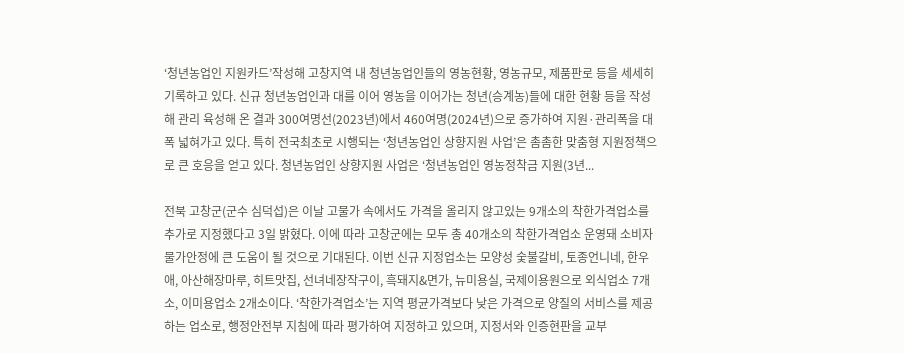‘청년농업인 지원카드’작성해 고창지역 내 청년농업인들의 영농현황, 영농규모, 제품판로 등을 세세히 기록하고 있다. 신규 청년농업인과 대를 이어 영농을 이어가는 청년(승계농)들에 대한 현황 등을 작성해 관리 육성해 온 결과 300여명선(2023년)에서 460여명(2024년)으로 증가하여 지원·관리폭을 대폭 넓혀가고 있다. 특히 전국최초로 시행되는 ‘청년농업인 상향지원 사업’은 촘촘한 맞춤형 지원정책으로 큰 호응을 얻고 있다. 청년농업인 상향지원 사업은 ‘청년농업인 영농정착금 지원(3년...

전북 고창군(군수 심덕섭)은 이날 고물가 속에서도 가격을 올리지 않고있는 9개소의 착한가격업소를 추가로 지정했다고 3일 밝혔다. 이에 따라 고창군에는 모두 총 40개소의 착한가격업소 운영돼 소비자 물가안정에 큰 도움이 될 것으로 기대된다. 이번 신규 지정업소는 모양성 숯불갈비, 토종언니네, 한우애, 아산해장마루, 히트맛집, 선녀네장작구이, 흑돼지&면가, 뉴미용실, 국제이용원으로 외식업소 7개소, 이미용업소 2개소이다. ‘착한가격업소’는 지역 평균가격보다 낮은 가격으로 양질의 서비스를 제공하는 업소로, 행정안전부 지침에 따라 평가하여 지정하고 있으며, 지정서와 인증현판을 교부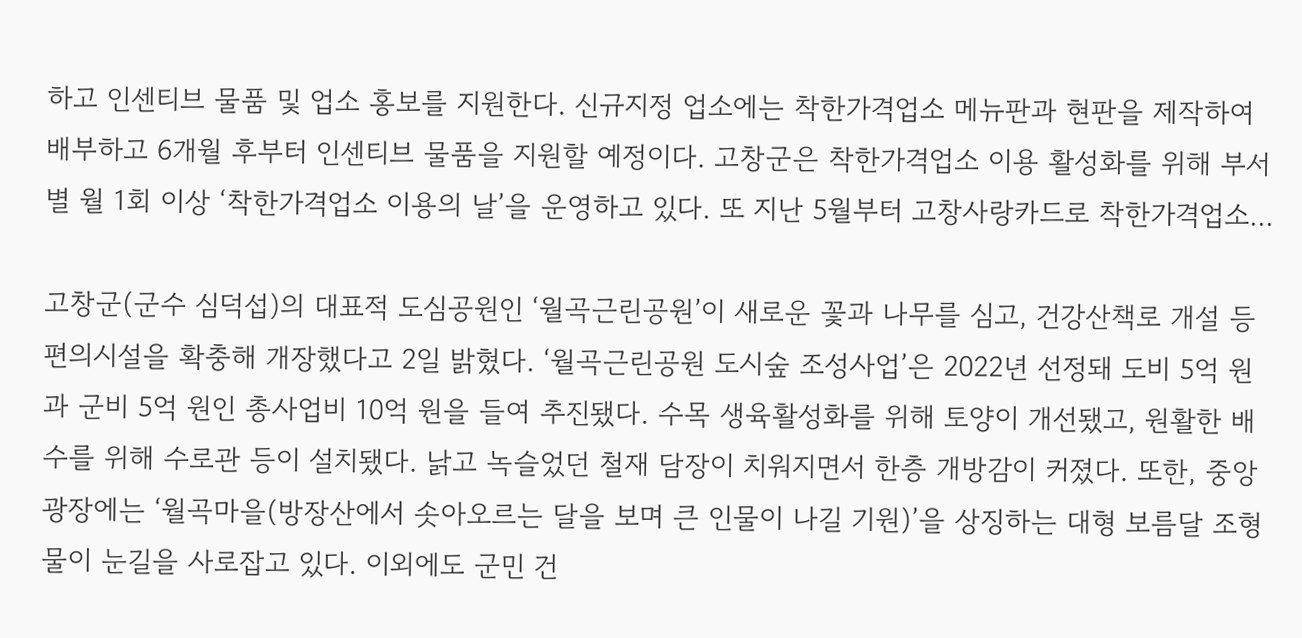하고 인센티브 물품 및 업소 홍보를 지원한다. 신규지정 업소에는 착한가격업소 메뉴판과 현판을 제작하여 배부하고 6개월 후부터 인센티브 물품을 지원할 예정이다. 고창군은 착한가격업소 이용 활성화를 위해 부서별 월 1회 이상 ‘착한가격업소 이용의 날’을 운영하고 있다. 또 지난 5월부터 고창사랑카드로 착한가격업소...

고창군(군수 심덕섭)의 대표적 도심공원인 ‘월곡근린공원’이 새로운 꽃과 나무를 심고, 건강산책로 개설 등 편의시설을 확충해 개장했다고 2일 밝혔다. ‘월곡근린공원 도시숲 조성사업’은 2022년 선정돼 도비 5억 원과 군비 5억 원인 총사업비 10억 원을 들여 추진됐다. 수목 생육활성화를 위해 토양이 개선됐고, 원활한 배수를 위해 수로관 등이 설치됐다. 낡고 녹슬었던 철재 담장이 치워지면서 한층 개방감이 커졌다. 또한, 중앙광장에는 ‘월곡마을(방장산에서 솟아오르는 달을 보며 큰 인물이 나길 기원)’을 상징하는 대형 보름달 조형물이 눈길을 사로잡고 있다. 이외에도 군민 건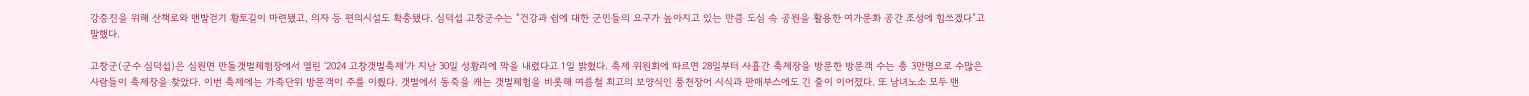강증진을 위해 산책로와 맨발걷기 황토길이 마련됐고, 의자 등 편의시설도 확충됐다. 심덕섭 고창군수는 “건강과 쉼에 대한 군민들의 요구가 높아지고 있는 만큼 도심 속 공원을 활용한 여가문화 공간 조성에 힘쓰겠다”고 말했다.

고창군(군수 심덕섭)은 심원면 만돌갯벌체험장에서 열린 ‘2024 고창갯벌축제’가 지난 30일 성황리에 막을 내렸다고 1일 밝혔다. 축제 위원회에 따르면 28일부터 사흘간 축제장을 방문한 방문객 수는 총 3만명으로 수많은 사람들이 축제장을 찾았다. 이번 축제에는 가족단위 방문객이 주를 이뤘다. 갯벌에서 동죽을 캐는 갯벌체험을 비롯해 여름철 최고의 보양식인 풍천장어 시식과 판매부스에도 긴 줄이 이어졌다. 또 남녀노소 모두 맨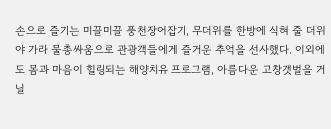손으로 즐기는 미끌미끌 풍천장어잡기, 무더위를 한방에 식혀 줄 더위야 가라 물총싸움으로 관광객들에게 즐거운 추억을 선사했다. 이외에도 몸과 마음이 힐링되는 해양치유 프로그램, 아름다운 고창갯벌을 거닐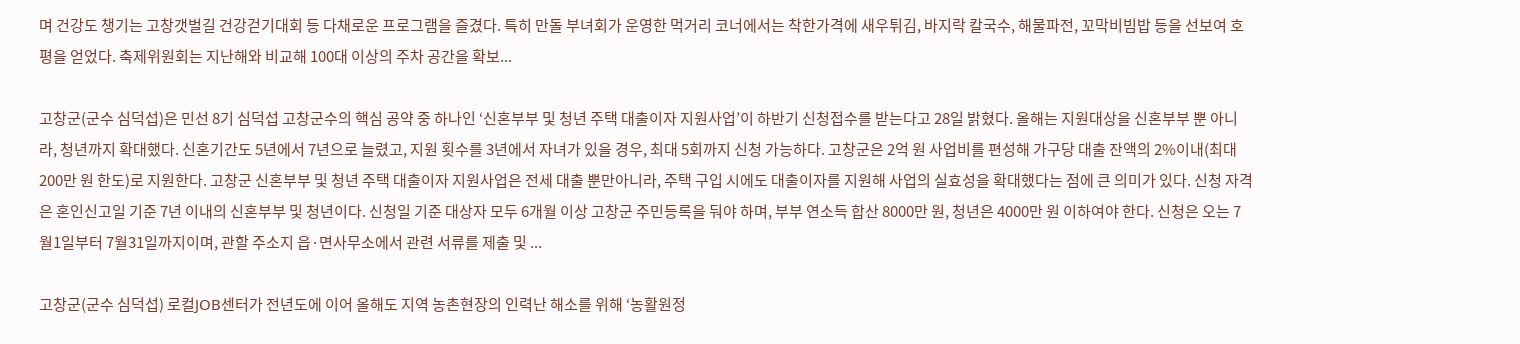며 건강도 챙기는 고창갯벌길 건강걷기대회 등 다채로운 프로그램을 즐겼다. 특히 만돌 부녀회가 운영한 먹거리 코너에서는 착한가격에 새우튀김, 바지락 칼국수, 해물파전, 꼬막비빔밥 등을 선보여 호평을 얻었다. 축제위원회는 지난해와 비교해 100대 이상의 주차 공간을 확보...

고창군(군수 심덕섭)은 민선 8기 심덕섭 고창군수의 핵심 공약 중 하나인 ‘신혼부부 및 청년 주택 대출이자 지원사업’이 하반기 신청접수를 받는다고 28일 밝혔다. 올해는 지원대상을 신혼부부 뿐 아니라, 청년까지 확대했다. 신혼기간도 5년에서 7년으로 늘렸고, 지원 횟수를 3년에서 자녀가 있을 경우, 최대 5회까지 신청 가능하다. 고창군은 2억 원 사업비를 편성해 가구당 대출 잔액의 2%이내(최대 200만 원 한도)로 지원한다. 고창군 신혼부부 및 청년 주택 대출이자 지원사업은 전세 대출 뿐만아니라, 주택 구입 시에도 대출이자를 지원해 사업의 실효성을 확대했다는 점에 큰 의미가 있다. 신청 자격은 혼인신고일 기준 7년 이내의 신혼부부 및 청년이다. 신청일 기준 대상자 모두 6개월 이상 고창군 주민등록을 둬야 하며, 부부 연소득 합산 8000만 원, 청년은 4000만 원 이하여야 한다. 신청은 오는 7월1일부터 7월31일까지이며, 관할 주소지 읍·면사무소에서 관련 서류를 제출 및 ...

고창군(군수 심덕섭) 로컬JOB센터가 전년도에 이어 올해도 지역 농촌현장의 인력난 해소를 위해 ‘농활원정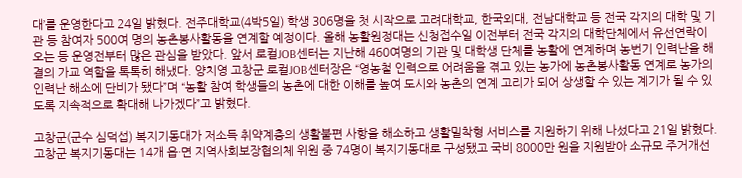대’를 운영한다고 24일 밝혔다. 전주대학교(4박5일) 학생 306명을 첫 시작으로 고려대학교, 한국외대, 전남대학교 등 전국 각지의 대학 및 기관 등 참여자 500여 명의 농촌봉사활동을 연계할 예정이다. 올해 농활원정대는 신청접수일 이전부터 전국 각지의 대학단체에서 유선연락이 오는 등 운영전부터 많은 관심을 받았다. 앞서 로컬JOB센터는 지난해 460여명의 기관 및 대학생 단체를 농활에 연계하며 농번기 인력난을 해결의 가교 역할을 톡톡히 해냈다. 양치영 고창군 로컬JOB센터장은 “영농철 인력으로 어려움을 겪고 있는 농가에 농촌봉사활동 연계로 농가의 인력난 해소에 단비가 됐다”며 “농활 참여 학생들의 농촌에 대한 이해를 높여 도시와 농촌의 연계 고리가 되어 상생할 수 있는 계기가 될 수 있도록 지속적으로 확대해 나가겠다”고 밝혔다.

고창군(군수 심덕섭) 복지기동대가 저소득 취약계층의 생활불편 사항을 해소하고 생활밀착형 서비스를 지원하기 위해 나섰다고 21일 밝혔다. 고창군 복지기동대는 14개 읍·면 지역사회보장협의체 위원 중 74명이 복지기동대로 구성됐고 국비 8000만 원을 지원받아 소규모 주거개선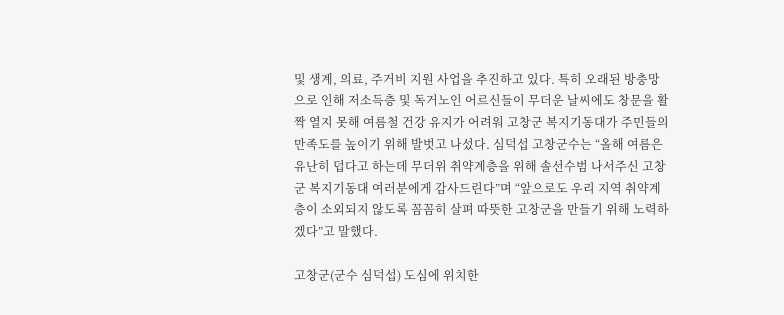및 생계, 의료, 주거비 지원 사업을 추진하고 있다. 특히 오래된 방충망으로 인해 저소득층 및 독거노인 어르신들이 무더운 날씨에도 창문을 활짝 열지 못해 여름철 건강 유지가 어려워 고창군 복지기동대가 주민들의 만족도를 높이기 위해 발벗고 나섰다. 심덕섭 고창군수는 “올해 여름은 유난히 덥다고 하는데 무더위 취약계층을 위해 솔선수범 나서주신 고창군 복지기동대 여러분에게 감사드린다”며 “앞으로도 우리 지역 취약계층이 소외되지 않도록 꼼꼼히 살펴 따뜻한 고창군을 만들기 위해 노력하겠다”고 말했다.

고창군(군수 심덕섭) 도심에 위치한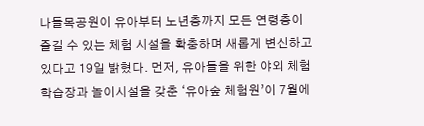나들목공원이 유아부터 노년층까지 모든 연령층이 즐길 수 있는 체험 시설을 확충하며 새롭게 변신하고 있다고 19일 밝혔다. 먼저, 유아들을 위한 야외 체험 학습장과 놀이시설을 갖춘 ‘유아숲 체험원’이 7월에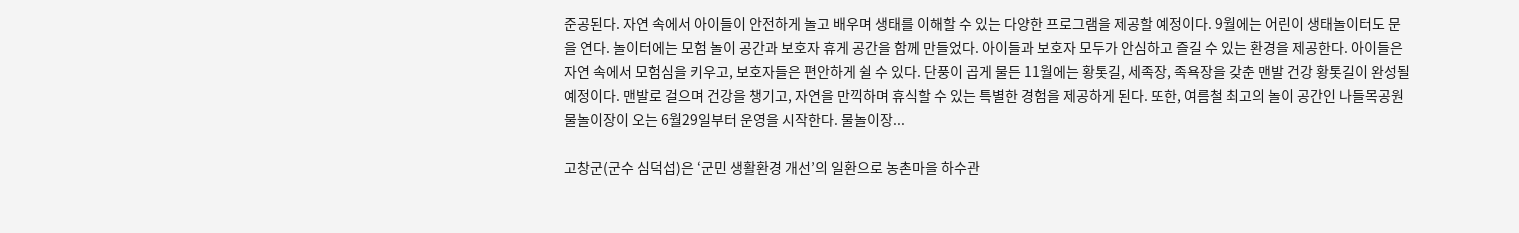준공된다. 자연 속에서 아이들이 안전하게 놀고 배우며 생태를 이해할 수 있는 다양한 프로그램을 제공할 예정이다. 9월에는 어린이 생태놀이터도 문을 연다. 놀이터에는 모험 놀이 공간과 보호자 휴게 공간을 함께 만들었다. 아이들과 보호자 모두가 안심하고 즐길 수 있는 환경을 제공한다. 아이들은 자연 속에서 모험심을 키우고, 보호자들은 편안하게 쉴 수 있다. 단풍이 곱게 물든 11월에는 황톳길, 세족장, 족욕장을 갖춘 맨발 건강 황톳길이 완성될 예정이다. 맨발로 걸으며 건강을 챙기고, 자연을 만끽하며 휴식할 수 있는 특별한 경험을 제공하게 된다. 또한, 여름철 최고의 놀이 공간인 나들목공원 물놀이장이 오는 6월29일부터 운영을 시작한다. 물놀이장...

고창군(군수 심덕섭)은 ‘군민 생활환경 개선’의 일환으로 농촌마을 하수관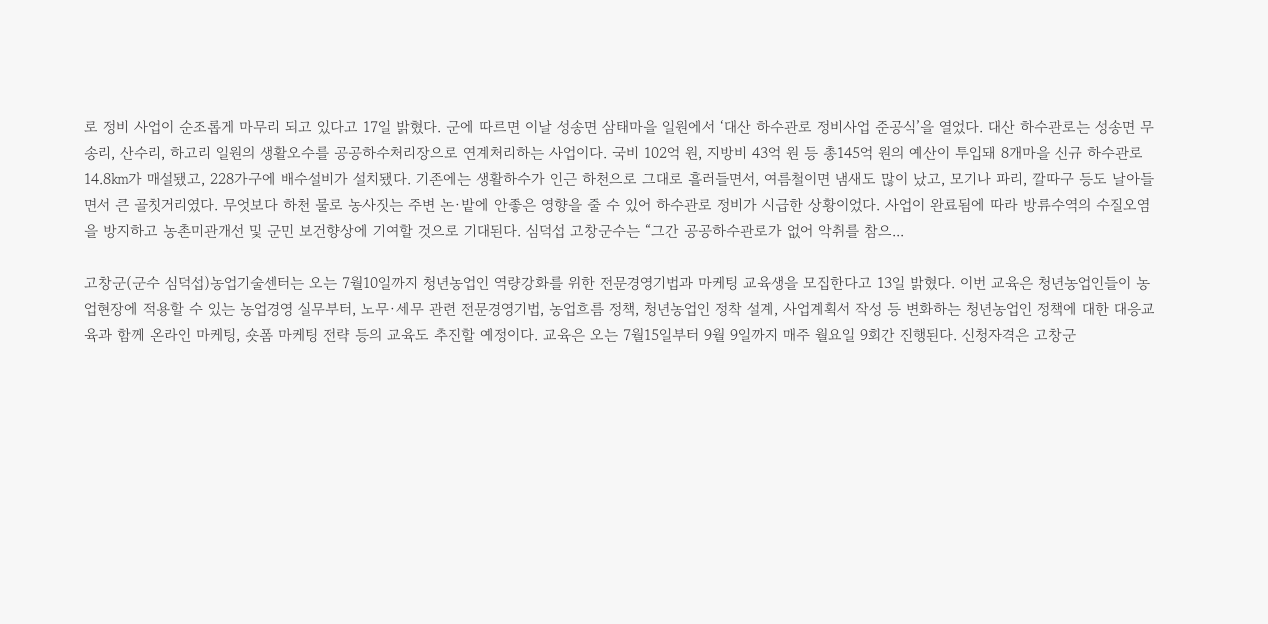로 정비 사업이 순조롭게 마무리 되고 있다고 17일 밝혔다. 군에 따르면 이날 성송면 삼태마을 일원에서 ‘대산 하수관로 정비사업 준공식’을 열었다. 대산 하수관로는 성송면 무송리, 산수리, 하고리 일원의 생활오수를 공공하수처리장으로 연계처리하는 사업이다. 국비 102억 원, 지방비 43억 원 등 총145억 원의 예산이 투입돼 8개마을 신규 하수관로 14.8㎞가 매설됐고, 228가구에 배수설비가 설치됐다. 기존에는 생활하수가 인근 하천으로 그대로 흘러들면서, 여름철이면 냄새도 많이 났고, 모기나 파리, 깔따구 등도 날아들면서 큰 골칫거리였다. 무엇보다 하천 물로 농사짓는 주변 논·밭에 안좋은 영향을 줄 수 있어 하수관로 정비가 시급한 상황이었다. 사업이 완료됨에 따라 방류수역의 수질오염을 방지하고 농촌미관개선 및 군민 보건향상에 기여할 것으로 기대된다. 심덕섭 고창군수는 “그간 공공하수관로가 없어 악취를 참으...

고창군(군수 심덕섭)농업기술센터는 오는 7월10일까지 청년농업인 역량강화를 위한 전문경영기법과 마케팅 교육생을 모집한다고 13일 밝혔다. 이번 교육은 청년농업인들이 농업현장에 적용할 수 있는 농업경영 실무부터, 노무·세무 관련 전문경영기법, 농업흐름 정책, 청년농업인 정착 설계, 사업계획서 작성 등 변화하는 청년농업인 정책에 대한 대응교육과 함께 온라인 마케팅, 숏폼 마케팅 전략 등의 교육도 추진할 예정이다. 교육은 오는 7월15일부터 9월 9일까지 매주 월요일 9회간 진행된다. 신청자격은 고창군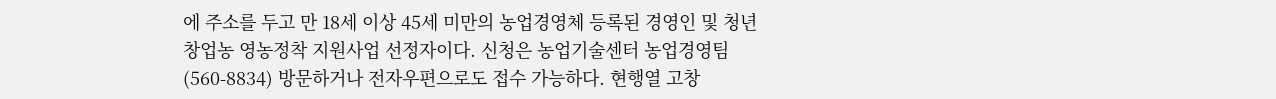에 주소를 두고 만 18세 이상 45세 미만의 농업경영체 등록된 경영인 및 청년창업농 영농정착 지원사업 선정자이다. 신청은 농업기술센터 농업경영팀(560-8834) 방문하거나 전자우편으로도 접수 가능하다. 현행열 고창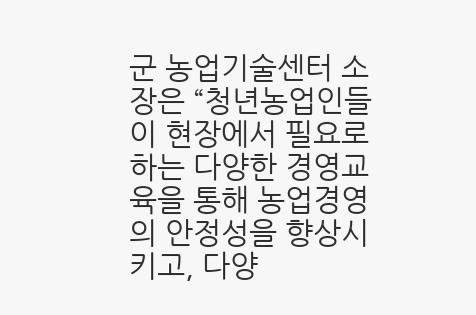군 농업기술센터 소장은 “청년농업인들이 현장에서 필요로 하는 다양한 경영교육을 통해 농업경영의 안정성을 향상시키고, 다양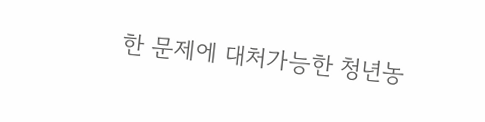한 문제에 대처가능한 청년농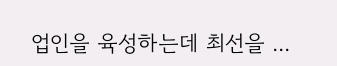업인을 육성하는데 최선을 ...